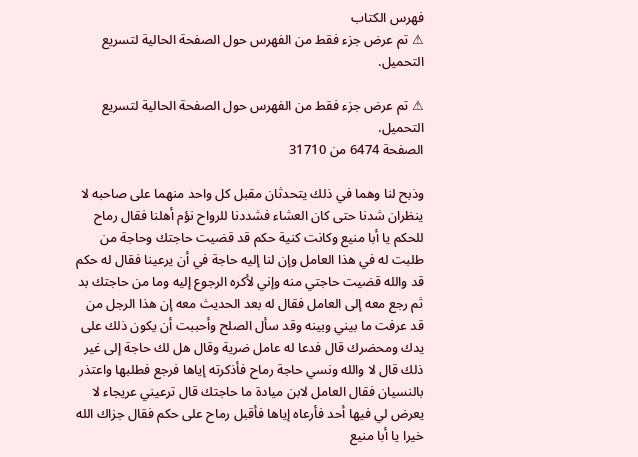فهرس الكتاب
⚠ تم عرض جزء فقط من الفهرس حول الصفحة الحالية لتسريع التحميل.

⚠ تم عرض جزء فقط من الفهرس حول الصفحة الحالية لتسريع التحميل.
الصفحة 6474 من 31710

وذبح لنا وهما في ذلك يتحدثان مقبل كل واحد منهما على صاحبه لا ينظران شدنا حتى كان العشاء فشددنا للرواح نؤم أهلنا فقال رماح للحكم يا أبا منيع وكانت كنية حكم قد قضيت حاجتك وحاجة من طلبت له في هذا العامل وإن لنا إليه حاجة في أن يرعينا فقال له حكم قد والله قضيت حاجتي منه وإني لأكره الرجوع إليه وما من حاجتك بد ثم رجع معه إلى العامل فقال له بعد الحديث معه إن هذا الرجل من قد عرفت ما بيني وبينه وقد سأل الصلح وأحببت أن يكون ذلك على يدك ومحضرك قال فدعا له عامل ضرية وقال هل لك حاجة إلى غير ذلك قال لا والله ونسي حاجة رماح فأذكرته إياها فرجع فطلبها واعتذر بالنسيان فقال العامل لابن ميادة ما حاجتك قال ترعيني عريجاء لا يعرض لي فيها أحد فأرعاه إياها فأقبل رماح على حكم فقال جزاك الله خيرا يا أبا منيع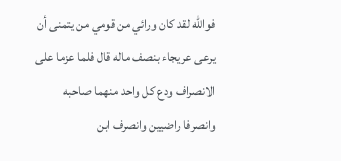فوالله لقد كان ورائي من قومي من يتمنى أن يرعى عريجاء بنصف ماله قال فلما عزما على الانصراف ودع كل واحد منهما صاحبه وانصرفا راضيين وانصرف ابن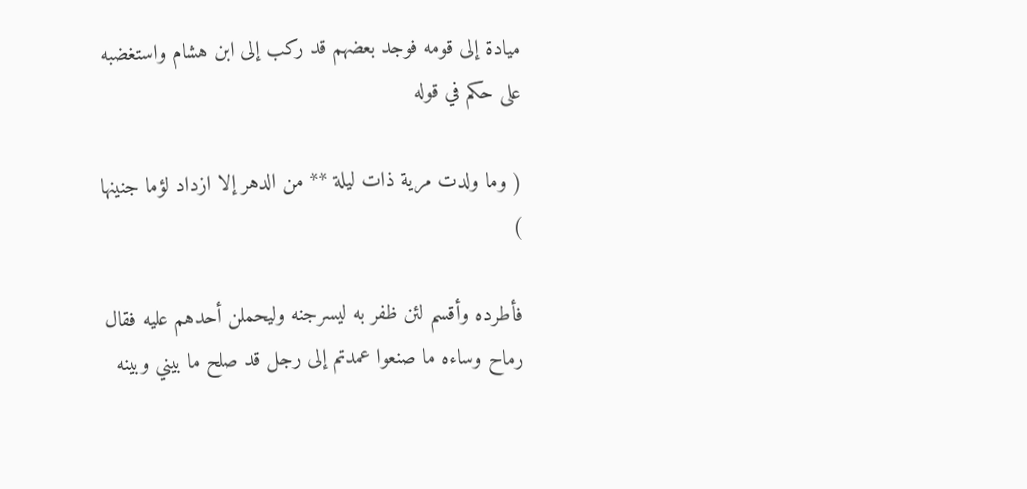ميادة إلى قومه فوجد بعضهم قد ركب إلى ابن هشام واستغضبه على حكم في قوله

( وما ولدت مرية ذات ليلة ** من الدهر إلا ازداد لؤما جنينها )

فأطرده وأقسم لئن ظفر به ليسرجنه وليحملن أحدهم عليه فقال رماح وساءه ما صنعوا عمدتم إلى رجل قد صلح ما بيني وبينه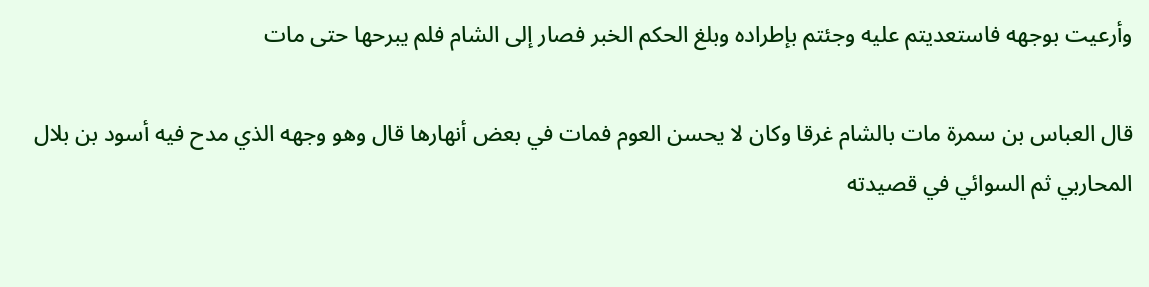وأرعيت بوجهه فاستعديتم عليه وجئتم بإطراده وبلغ الحكم الخبر فصار إلى الشام فلم يبرحها حتى مات

قال العباس بن سمرة مات بالشام غرقا وكان لا يحسن العوم فمات في بعض أنهارها قال وهو وجهه الذي مدح فيه أسود بن بلال المحاربي ثم السوائي في قصيدته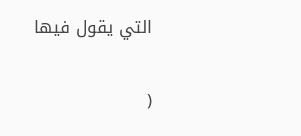التي يقول فيها

(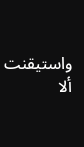واستيقنت ألا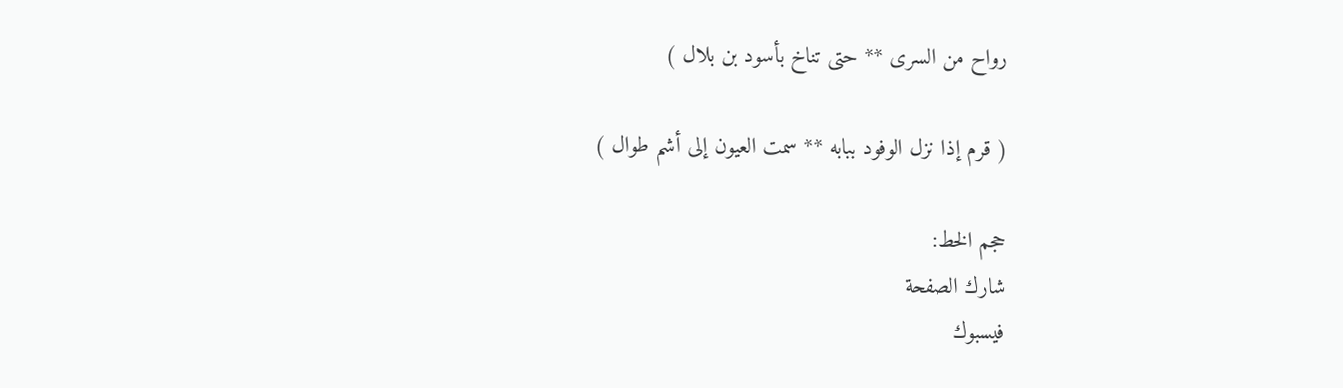رواح من السرى ** حتى تناخ بأسود بن بلال )

( قرم إذا نزل الوفود ببابه ** سمت العيون إلى أشم طوال )

حجم الخط:
شارك الصفحة
فيسبوك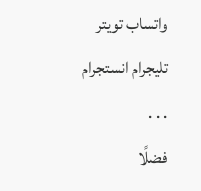واتساب تويتر تليجرام انستجرام
. . .
فضلًا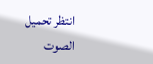انتظر تحميل الصوت